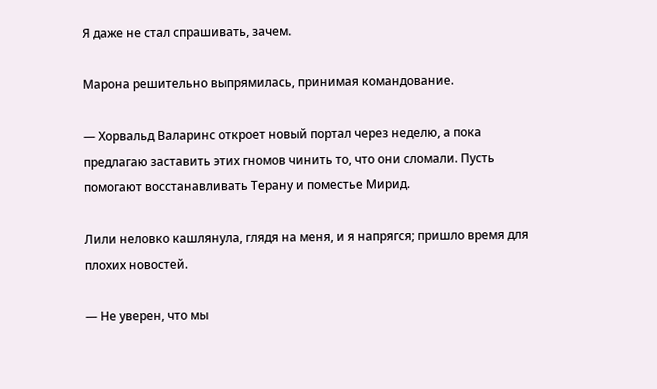Я даже не стал спрашивать, зачем.

Марона решительно выпрямилась, принимая командование.

— Хорвальд Валаринс откроет новый портал через неделю, а пока предлагаю заставить этих гномов чинить то, что они сломали. Пусть помогают восстанавливать Терану и поместье Мирид.

Лили неловко кашлянула, глядя на меня, и я напрягся; пришло время для плохих новостей.

— Не уверен, что мы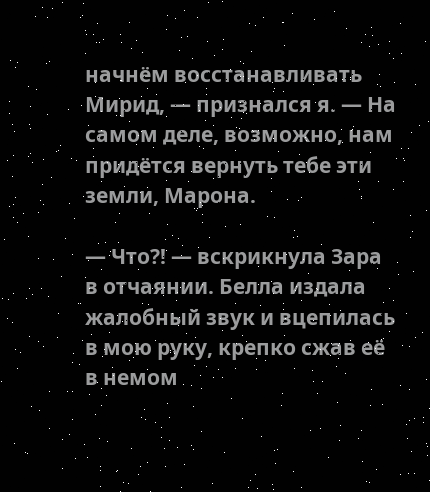начнём восстанавливать Мирид, — признался я. — На самом деле, возможно, нам придётся вернуть тебе эти земли, Марона.

— Что⁈ — вскрикнула Зара в отчаянии. Белла издала жалобный звук и вцепилась в мою руку, крепко сжав её в немом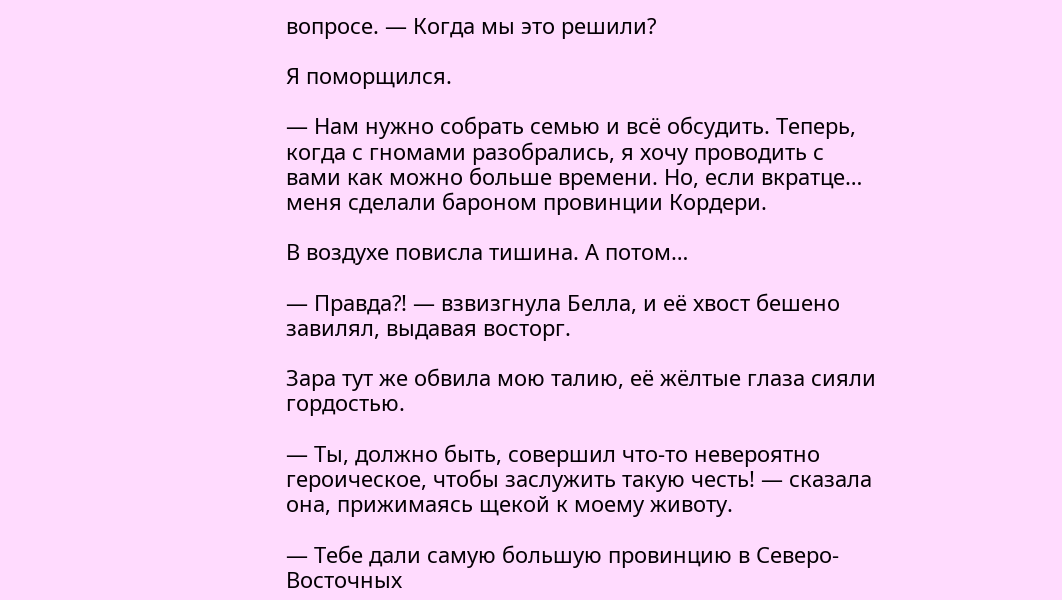вопросе. — Когда мы это решили?

Я поморщился.

— Нам нужно собрать семью и всё обсудить. Теперь, когда с гномами разобрались, я хочу проводить с вами как можно больше времени. Но, если вкратце… меня сделали бароном провинции Кордери.

В воздухе повисла тишина. А потом…

— Правда⁈ — взвизгнула Белла, и её хвост бешено завилял, выдавая восторг.

Зара тут же обвила мою талию, её жёлтые глаза сияли гордостью.

— Ты, должно быть, совершил что-то невероятно героическое, чтобы заслужить такую честь! — сказала она, прижимаясь щекой к моему животу.

— Тебе дали самую большую провинцию в Северо-Восточных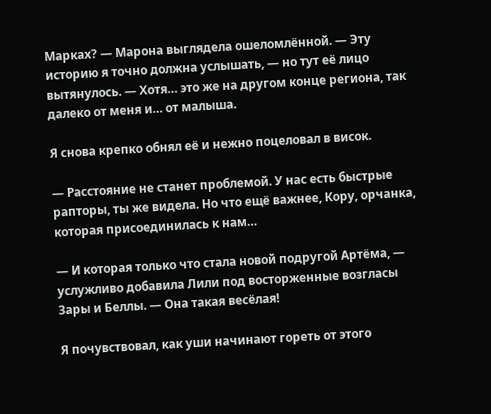Марках? — Марона выглядела ошеломлённой. — Эту историю я точно должна услышать, — но тут её лицо вытянулось. — Хотя… это же на другом конце региона, так далеко от меня и… от малыша.

Я снова крепко обнял её и нежно поцеловал в висок.

— Расстояние не станет проблемой. У нас есть быстрые рапторы, ты же видела. Но что ещё важнее, Кору, орчанка, которая присоединилась к нам…

— И которая только что стала новой подругой Артёма, — услужливо добавила Лили под восторженные возгласы Зары и Беллы. — Она такая весёлая!

Я почувствовал, как уши начинают гореть от этого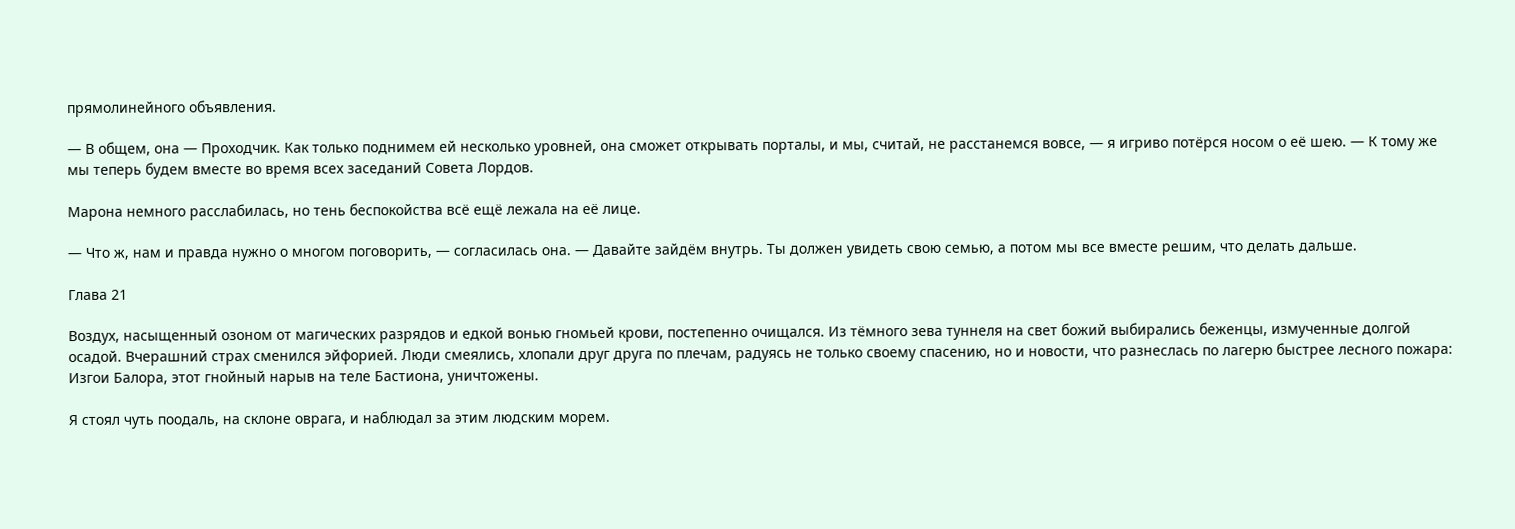прямолинейного объявления.

— В общем, она — Проходчик. Как только поднимем ей несколько уровней, она сможет открывать порталы, и мы, считай, не расстанемся вовсе, — я игриво потёрся носом о её шею. — К тому же мы теперь будем вместе во время всех заседаний Совета Лордов.

Марона немного расслабилась, но тень беспокойства всё ещё лежала на её лице.

— Что ж, нам и правда нужно о многом поговорить, — согласилась она. — Давайте зайдём внутрь. Ты должен увидеть свою семью, а потом мы все вместе решим, что делать дальше.

Глава 21

Воздух, насыщенный озоном от магических разрядов и едкой вонью гномьей крови, постепенно очищался. Из тёмного зева туннеля на свет божий выбирались беженцы, измученные долгой осадой. Вчерашний страх сменился эйфорией. Люди смеялись, хлопали друг друга по плечам, радуясь не только своему спасению, но и новости, что разнеслась по лагерю быстрее лесного пожара: Изгои Балора, этот гнойный нарыв на теле Бастиона, уничтожены.

Я стоял чуть поодаль, на склоне оврага, и наблюдал за этим людским морем.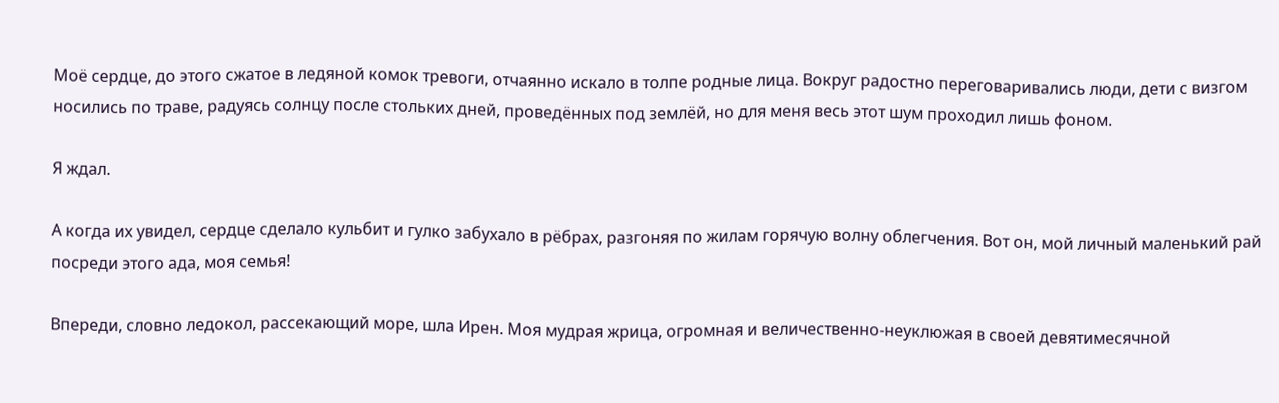Моё сердце, до этого сжатое в ледяной комок тревоги, отчаянно искало в толпе родные лица. Вокруг радостно переговаривались люди, дети с визгом носились по траве, радуясь солнцу после стольких дней, проведённых под землёй, но для меня весь этот шум проходил лишь фоном.

Я ждал.

А когда их увидел, сердце сделало кульбит и гулко забухало в рёбрах, разгоняя по жилам горячую волну облегчения. Вот он, мой личный маленький рай посреди этого ада, моя семья!

Впереди, словно ледокол, рассекающий море, шла Ирен. Моя мудрая жрица, огромная и величественно-неуклюжая в своей девятимесячной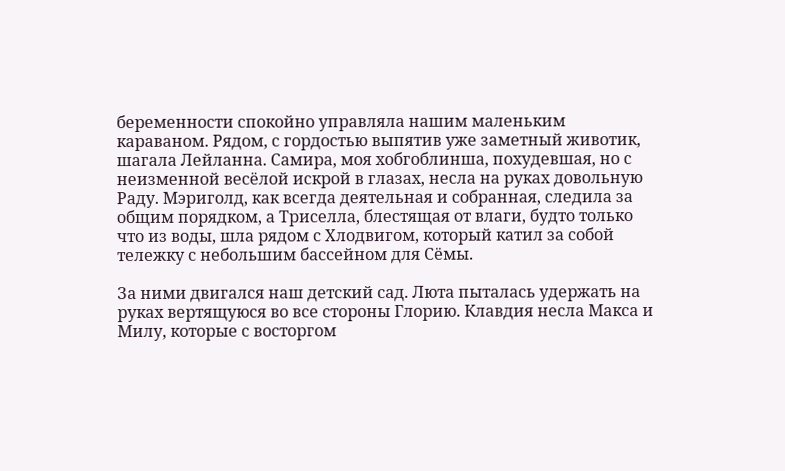беременности спокойно управляла нашим маленьким караваном. Рядом, с гордостью выпятив уже заметный животик, шагала Лейланна. Самира, моя хобгоблинша, похудевшая, но с неизменной весёлой искрой в глазах, несла на руках довольную Раду. Мэриголд, как всегда деятельная и собранная, следила за общим порядком, а Триселла, блестящая от влаги, будто только что из воды, шла рядом с Хлодвигом, который катил за собой тележку с небольшим бассейном для Сёмы.

За ними двигался наш детский сад. Люта пыталась удержать на руках вертящуюся во все стороны Глорию. Клавдия несла Макса и Милу, которые с восторгом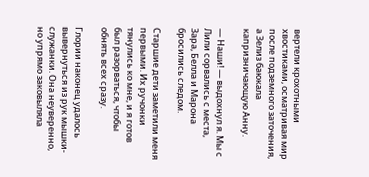вертели крохотными хвостиками, осматривая мир после подземного заточения, а Зелиз баюкала капризничающую Анну.

— Наши! — выдохнул я. Мы с Лили сорвались с места, Зара, Белла и Марона бросились следом.

Старшие дети заметили меня первыми. Их ручонки тянулись ко мне, и я готов был разорваться, чтобы обнять всех сразу.

Глории наконец удалось вывернуться из рук мышки-служанки. Она неуверенно, но упрямо заковыляла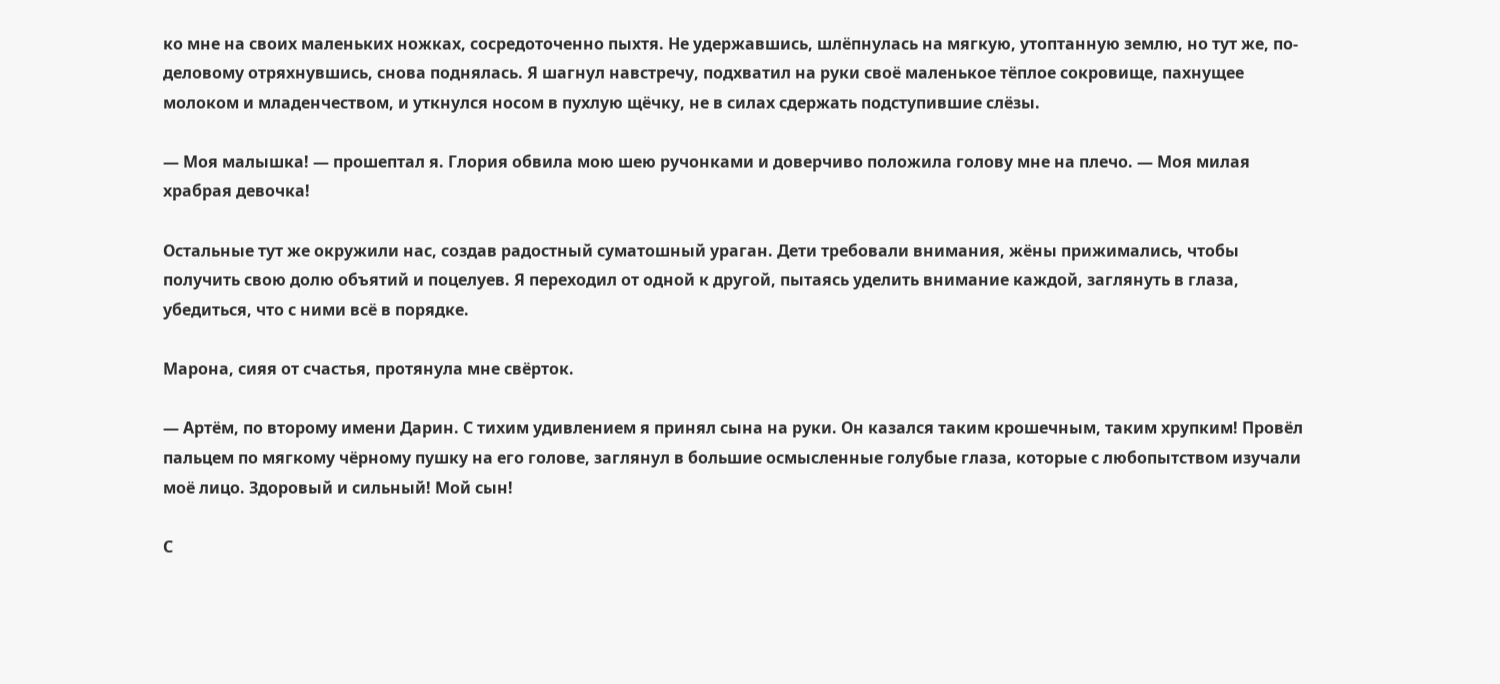ко мне на своих маленьких ножках, сосредоточенно пыхтя. Не удержавшись, шлёпнулась на мягкую, утоптанную землю, но тут же, по-деловому отряхнувшись, снова поднялась. Я шагнул навстречу, подхватил на руки своё маленькое тёплое сокровище, пахнущее молоком и младенчеством, и уткнулся носом в пухлую щёчку, не в силах сдержать подступившие слёзы.

— Моя малышка! — прошептал я. Глория обвила мою шею ручонками и доверчиво положила голову мне на плечо. — Моя милая храбрая девочка!

Остальные тут же окружили нас, создав радостный суматошный ураган. Дети требовали внимания, жёны прижимались, чтобы получить свою долю объятий и поцелуев. Я переходил от одной к другой, пытаясь уделить внимание каждой, заглянуть в глаза, убедиться, что с ними всё в порядке.

Марона, сияя от счастья, протянула мне свёрток.

— Артём, по второму имени Дарин. С тихим удивлением я принял сына на руки. Он казался таким крошечным, таким хрупким! Провёл пальцем по мягкому чёрному пушку на его голове, заглянул в большие осмысленные голубые глаза, которые с любопытством изучали моё лицо. Здоровый и сильный! Мой сын!

С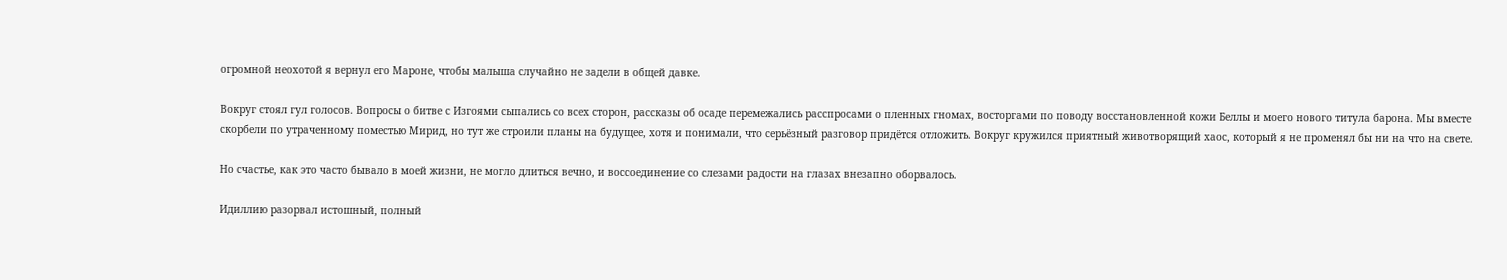огромной неохотой я вернул его Мароне, чтобы малыша случайно не задели в общей давке.

Вокруг стоял гул голосов. Вопросы о битве с Изгоями сыпались со всех сторон, рассказы об осаде перемежались расспросами о пленных гномах, восторгами по поводу восстановленной кожи Беллы и моего нового титула барона. Мы вместе скорбели по утраченному поместью Мирид, но тут же строили планы на будущее, хотя и понимали, что серьёзный разговор придётся отложить. Вокруг кружился приятный животворящий хаос, который я не променял бы ни на что на свете.

Но счастье, как это часто бывало в моей жизни, не могло длиться вечно, и воссоединение со слезами радости на глазах внезапно оборвалось.

Идиллию разорвал истошный, полный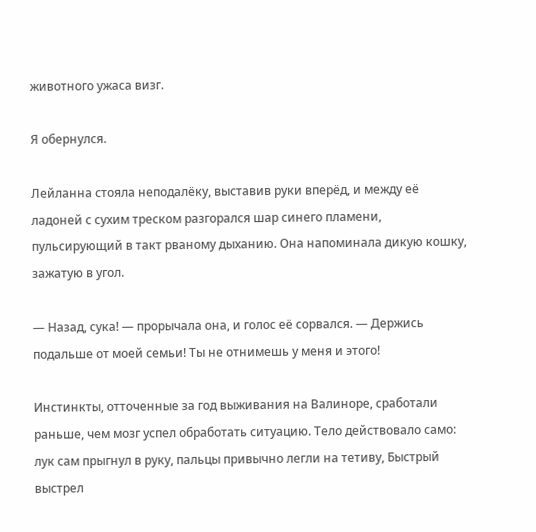животного ужаса визг.

Я обернулся.

Лейланна стояла неподалёку, выставив руки вперёд, и между её ладоней с сухим треском разгорался шар синего пламени, пульсирующий в такт рваному дыханию. Она напоминала дикую кошку, зажатую в угол.

— Назад, сука! — прорычала она, и голос её сорвался. — Держись подальше от моей семьи! Ты не отнимешь у меня и этого!

Инстинкты, отточенные за год выживания на Валиноре, сработали раньше, чем мозг успел обработать ситуацию. Тело действовало само: лук сам прыгнул в руку, пальцы привычно легли на тетиву, Быстрый выстрел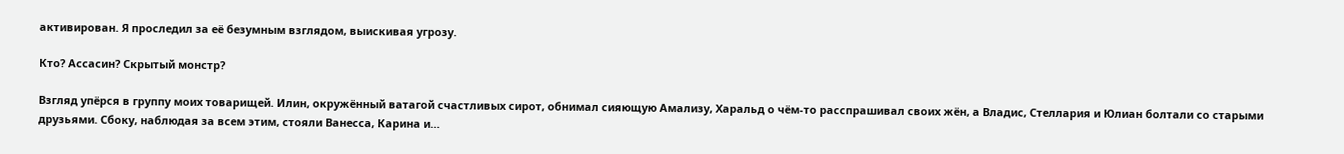активирован. Я проследил за её безумным взглядом, выискивая угрозу.

Кто? Ассасин? Скрытый монстр?

Взгляд упёрся в группу моих товарищей. Илин, окружённый ватагой счастливых сирот, обнимал сияющую Амализу, Харальд о чём-то расспрашивал своих жён, а Владис, Стеллария и Юлиан болтали со старыми друзьями. Сбоку, наблюдая за всем этим, стояли Ванесса, Карина и…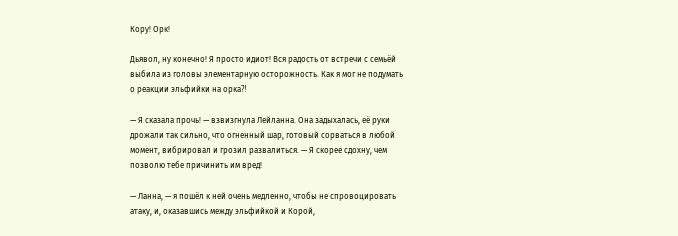Кору! Орк!

Дьявол, ну конечно! Я просто идиот! Вся радость от встречи с семьёй выбила из головы элементарную осторожность. Как я мог не подумать о реакции эльфийки на орка⁈

— Я сказала прочь! — взвизгнула Лейланна. Она задыхалась, её руки дрожали так сильно, что огненный шар, готовый сорваться в любой момент, вибрировал и грозил развалиться. — Я скорее сдохну, чем позволю тебе причинить им вред!

— Ланна, — я пошёл к ней очень медленно, чтобы не спровоцировать атаку, и, оказавшись между эльфийкой и Корой,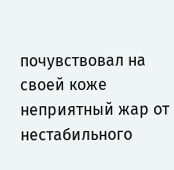почувствовал на своей коже неприятный жар от нестабильного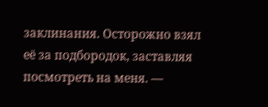заклинания. Осторожно взял её за подбородок, заставляя посмотреть на меня. —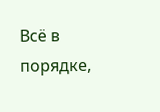Всё в порядке,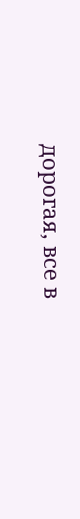дорогая, все в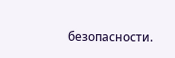безопасности.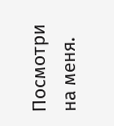Посмотри на меня.